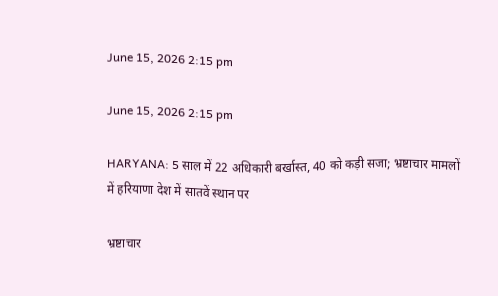June 15, 2026 2:15 pm

June 15, 2026 2:15 pm

HARYANA: 5 साल में 22 अधिकारी बर्खास्त, 40 को कड़ी सजा; भ्रष्टाचार मामलों में हरियाणा देश में सातवें स्थान पर

भ्रष्टाचार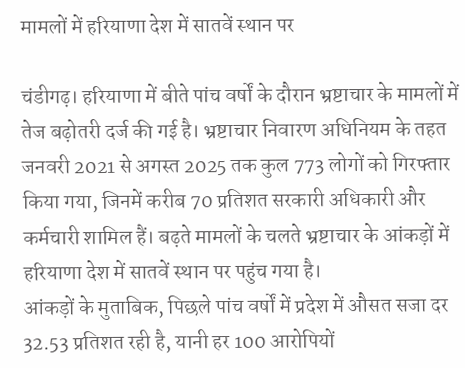मामलों में हरियाणा देश में सातवें स्थान पर

चंडीगढ़। हरियाणा में बीते पांच वर्षों के दौरान भ्रष्टाचार के मामलों में तेज बढ़ोतरी दर्ज की गई है। भ्रष्टाचार निवारण अधिनियम के तहत जनवरी 2021 से अगस्त 2025 तक कुल 773 लोगों को गिरफ्तार किया गया, जिनमें करीब 70 प्रतिशत सरकारी अधिकारी और कर्मचारी शामिल हैं। बढ़ते मामलों के चलते भ्रष्टाचार के आंकड़ों में हरियाणा देश में सातवें स्थान पर पहुंच गया है।
आंकड़ों के मुताबिक, पिछले पांच वर्षों में प्रदेश में औसत सजा दर 32.53 प्रतिशत रही है, यानी हर 100 आरोपियों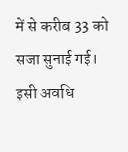में से करीब 33 को सजा सुनाई गई। इसी अवधि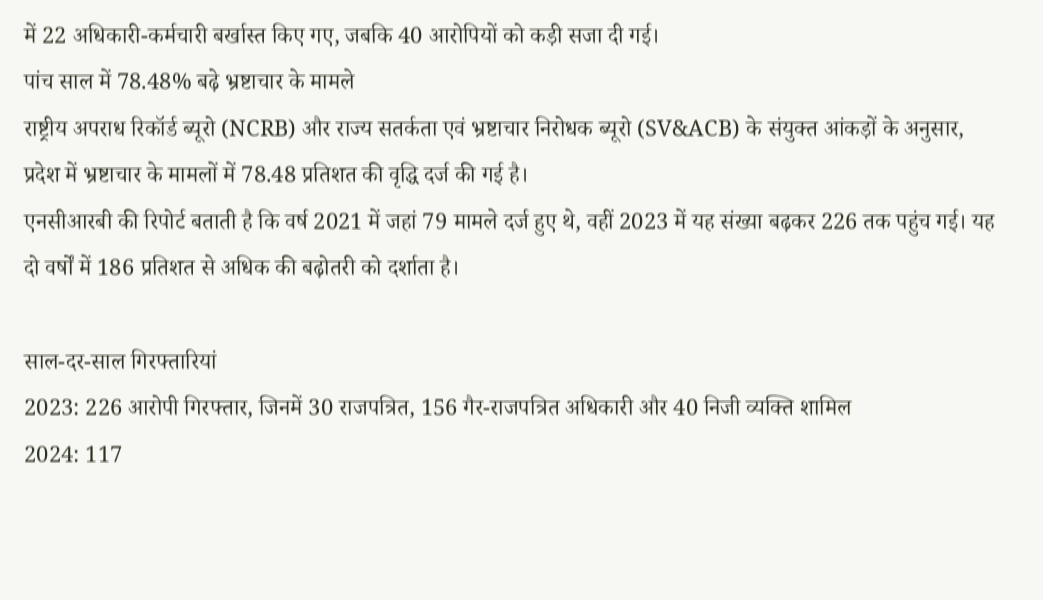में 22 अधिकारी-कर्मचारी बर्खास्त किए गए, जबकि 40 आरोपियों को कड़ी सजा दी गई।
पांच साल में 78.48% बढ़े भ्रष्टाचार के मामले
राष्ट्रीय अपराध रिकॉर्ड ब्यूरो (NCRB) और राज्य सतर्कता एवं भ्रष्टाचार निरोधक ब्यूरो (SV&ACB) के संयुक्त आंकड़ों के अनुसार, प्रदेश में भ्रष्टाचार के मामलों में 78.48 प्रतिशत की वृद्धि दर्ज की गई है।
एनसीआरबी की रिपोर्ट बताती है कि वर्ष 2021 में जहां 79 मामले दर्ज हुए थे, वहीं 2023 में यह संख्या बढ़कर 226 तक पहुंच गई। यह दो वर्षों में 186 प्रतिशत से अधिक की बढ़ोतरी को दर्शाता है।

साल-दर-साल गिरफ्तारियां
2023: 226 आरोपी गिरफ्तार, जिनमें 30 राजपत्रित, 156 गैर-राजपत्रित अधिकारी और 40 निजी व्यक्ति शामिल
2024: 117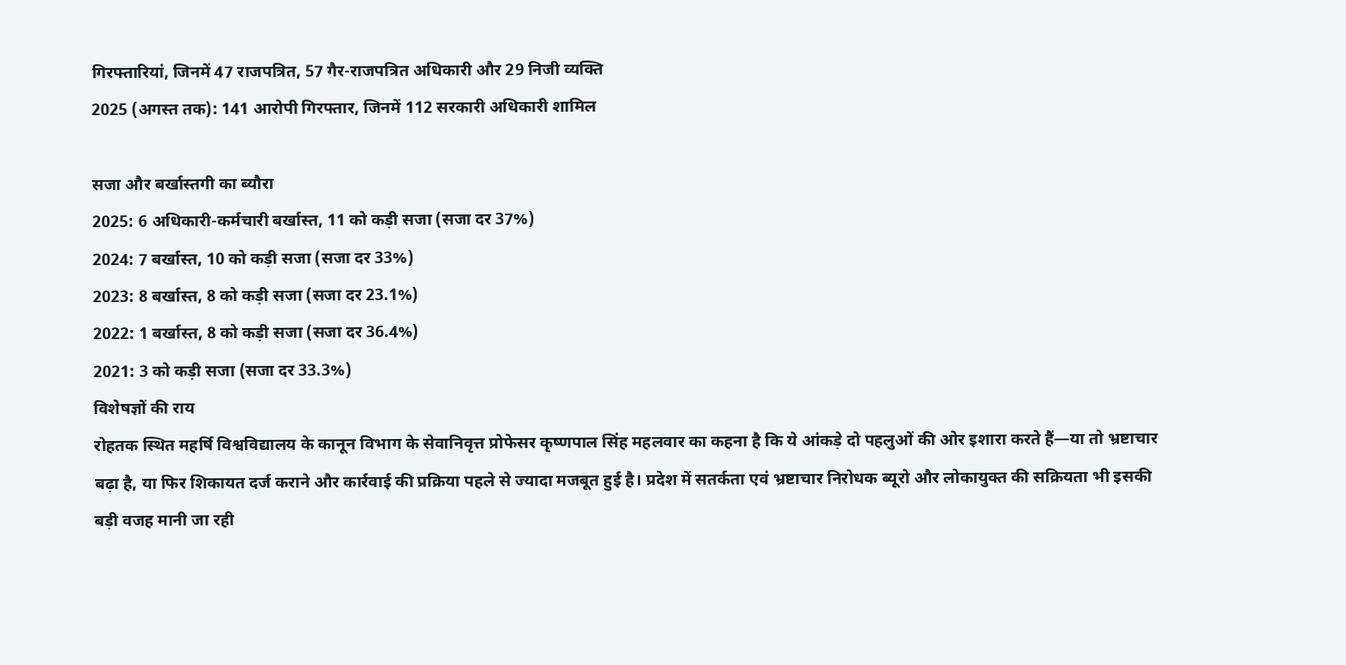गिरफ्तारियां, जिनमें 47 राजपत्रित, 57 गैर-राजपत्रित अधिकारी और 29 निजी व्यक्ति
2025 (अगस्त तक): 141 आरोपी गिरफ्तार, जिनमें 112 सरकारी अधिकारी शामिल

सजा और बर्खास्तगी का ब्यौरा
2025: 6 अधिकारी-कर्मचारी बर्खास्त, 11 को कड़ी सजा (सजा दर 37%)
2024: 7 बर्खास्त, 10 को कड़ी सजा (सजा दर 33%)
2023: 8 बर्खास्त, 8 को कड़ी सजा (सजा दर 23.1%)
2022: 1 बर्खास्त, 8 को कड़ी सजा (सजा दर 36.4%)
2021: 3 को कड़ी सजा (सजा दर 33.3%)
विशेषज्ञों की राय
रोहतक स्थित महर्षि विश्वविद्यालय के कानून विभाग के सेवानिवृत्त प्रोफेसर कृष्णपाल सिंह महलवार का कहना है कि ये आंकड़े दो पहलुओं की ओर इशारा करते हैं—या तो भ्रष्टाचार बढ़ा है, या फिर शिकायत दर्ज कराने और कार्रवाई की प्रक्रिया पहले से ज्यादा मजबूत हुई है। प्रदेश में सतर्कता एवं भ्रष्टाचार निरोधक ब्यूरो और लोकायुक्त की सक्रियता भी इसकी बड़ी वजह मानी जा रही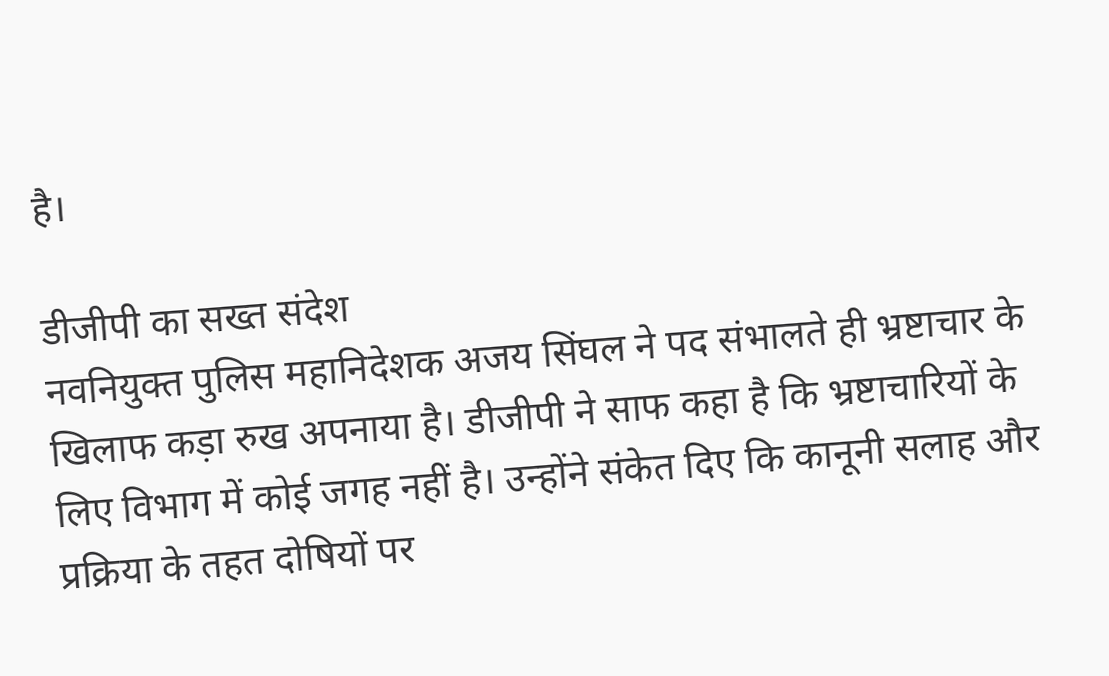है।

डीजीपी का सख्त संदेश
नवनियुक्त पुलिस महानिदेशक अजय सिंघल ने पद संभालते ही भ्रष्टाचार के खिलाफ कड़ा रुख अपनाया है। डीजीपी ने साफ कहा है कि भ्रष्टाचारियों के लिए विभाग में कोई जगह नहीं है। उन्होंने संकेत दिए कि कानूनी सलाह और प्रक्रिया के तहत दोषियों पर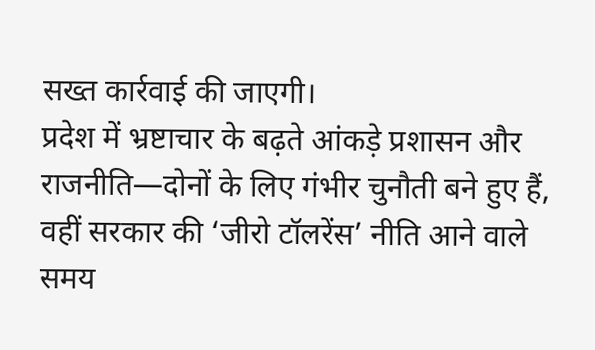सख्त कार्रवाई की जाएगी।
प्रदेश में भ्रष्टाचार के बढ़ते आंकड़े प्रशासन और राजनीति—दोनों के लिए गंभीर चुनौती बने हुए हैं, वहीं सरकार की ‘जीरो टॉलरेंस’ नीति आने वाले समय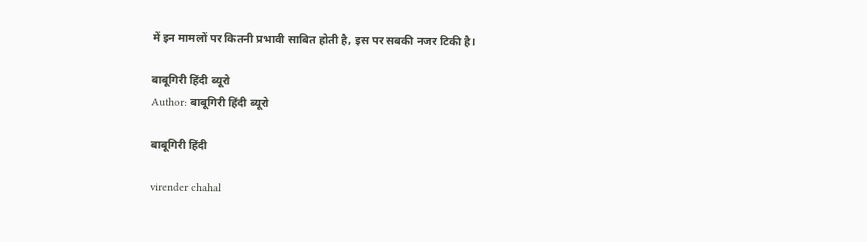में इन मामलों पर कितनी प्रभावी साबित होती है, इस पर सबकी नजर टिकी है।

बाबूगिरी हिंदी ब्यूरो
Author: बाबूगिरी हिंदी ब्यूरो

बाबूगिरी हिंदी

virender chahal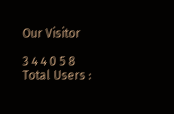Our Visitor

3 4 4 0 5 8
Total Users :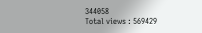344058
Total views : 569429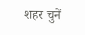शहर चुनें